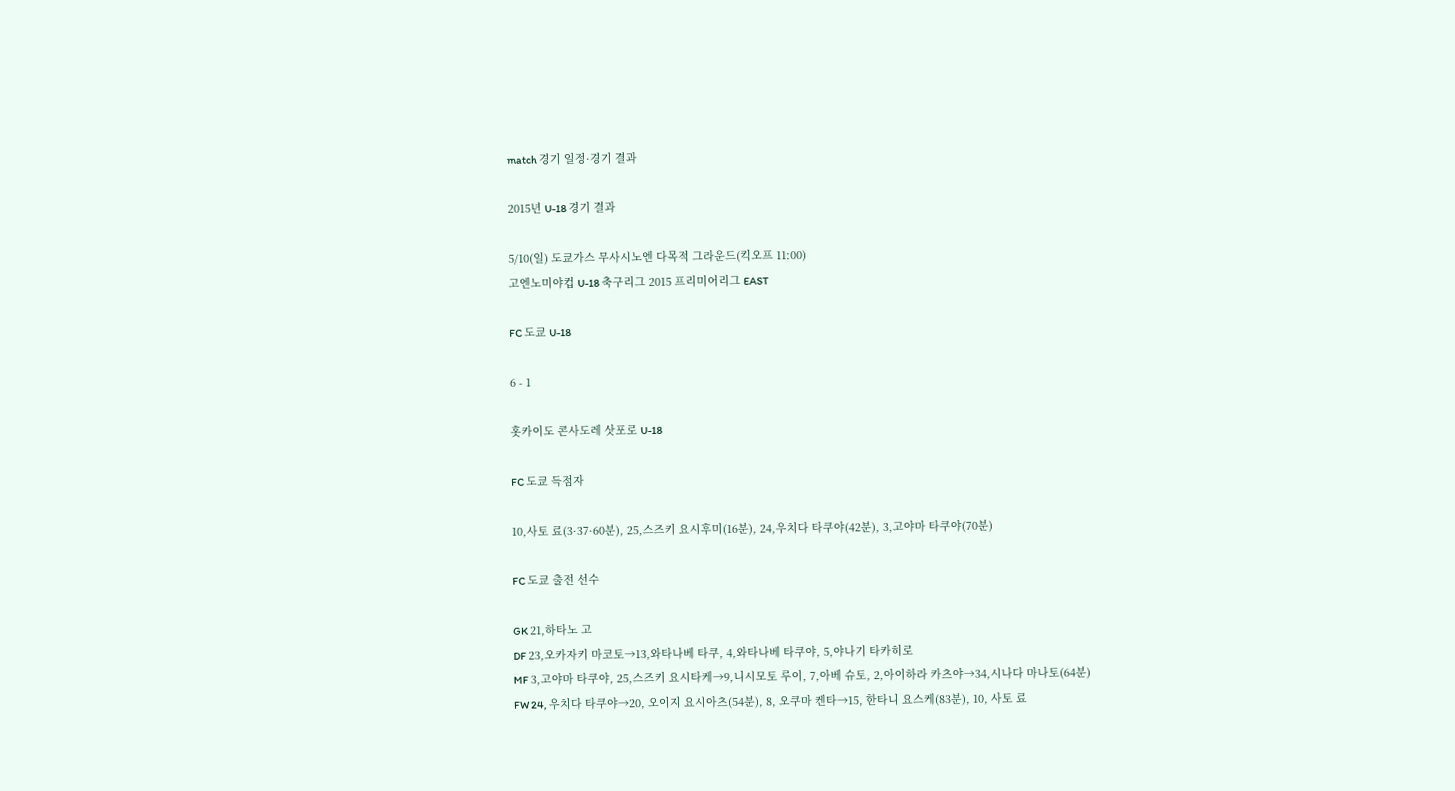match 경기 일정·경기 결과

2015년 U-18 경기 결과

5/10(일) 도쿄가스 무사시노엔 다목적 그라운드(킥오프 11:00)
고엔노미야컵 U-18 축구리그 2015 프리미어리그 EAST

FC 도쿄 U-18

6 - 1

홋카이도 콘사도레 삿포로 U-18

FC 도쿄 득점자

10,사토 료(3·37·60분), 25,스즈키 요시후미(16분), 24,우치다 타쿠야(42분), 3,고야마 타쿠야(70분)

FC 도쿄 출전 선수

GK 21,하타노 고
DF 23,오카자키 마코토→13,와타나베 타쿠, 4,와타나베 타쿠야, 5,야나기 타카히로
MF 3,고야마 타쿠야, 25,스즈키 요시타케→9,니시모토 루이, 7,아베 슈토, 2,아이하라 카츠야→34,시나다 마나토(64분)
FW 24, 우치다 타쿠야→20, 오이지 요시아츠(54분), 8, 오쿠마 켄타→15, 한타니 요스케(83분), 10, 사토 료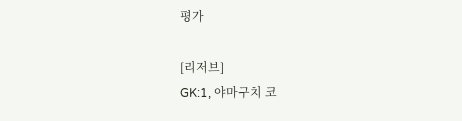평가

[리저브]
GK:1, 야마구치 코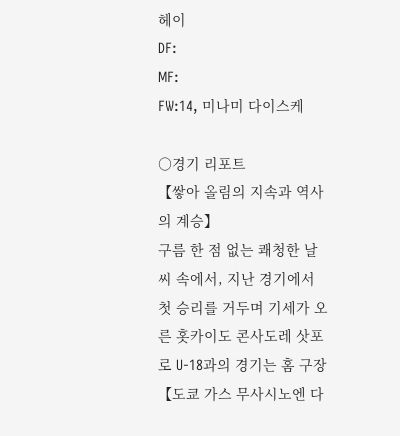헤이
DF:
MF:
FW:14, 미나미 다이스케

○경기 리포트
【쌓아 올림의 지속과 역사의 계승】
구름 한 점 없는 쾌청한 날씨 속에서, 지난 경기에서 첫 승리를 거두며 기세가 오른 홋카이도 콘사도레 삿포로 U-18과의 경기는 홈 구장【도쿄 가스 무사시노엔 다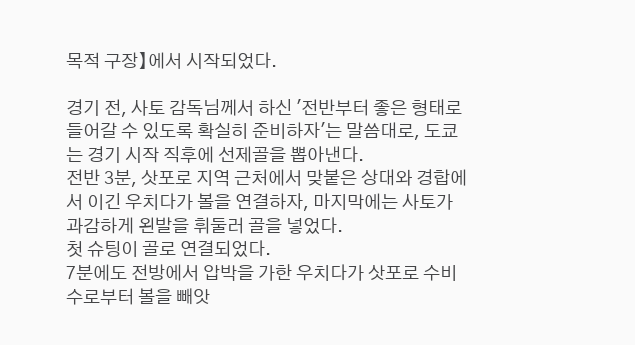목적 구장】에서 시작되었다.

경기 전, 사토 감독님께서 하신 '전반부터 좋은 형태로 들어갈 수 있도록 확실히 준비하자'는 말씀대로, 도쿄는 경기 시작 직후에 선제골을 뽑아낸다.
전반 3분, 삿포로 지역 근처에서 맞붙은 상대와 경합에서 이긴 우치다가 볼을 연결하자, 마지막에는 사토가 과감하게 왼발을 휘둘러 골을 넣었다.
첫 슈팅이 골로 연결되었다.
7분에도 전방에서 압박을 가한 우치다가 삿포로 수비수로부터 볼을 빼앗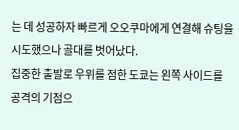는 데 성공하자 빠르게 오오쿠마에게 연결해 슈팅을 시도했으나 골대를 벗어났다.
집중한 출발로 우위를 점한 도쿄는 왼쪽 사이드를 공격의 기점으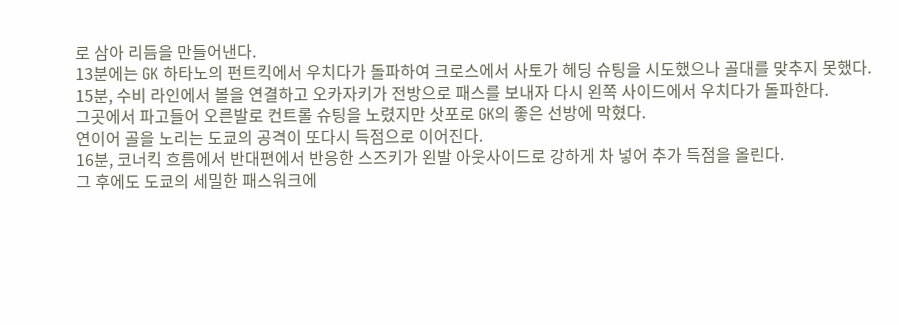로 삼아 리듬을 만들어낸다.
13분에는 GK 하타노의 펀트킥에서 우치다가 돌파하여 크로스에서 사토가 헤딩 슈팅을 시도했으나 골대를 맞추지 못했다.
15분, 수비 라인에서 볼을 연결하고 오카자키가 전방으로 패스를 보내자 다시 왼쪽 사이드에서 우치다가 돌파한다.
그곳에서 파고들어 오른발로 컨트롤 슈팅을 노렸지만 삿포로 GK의 좋은 선방에 막혔다.
연이어 골을 노리는 도쿄의 공격이 또다시 득점으로 이어진다.
16분, 코너킥 흐름에서 반대편에서 반응한 스즈키가 왼발 아웃사이드로 강하게 차 넣어 추가 득점을 올린다.
그 후에도 도쿄의 세밀한 패스워크에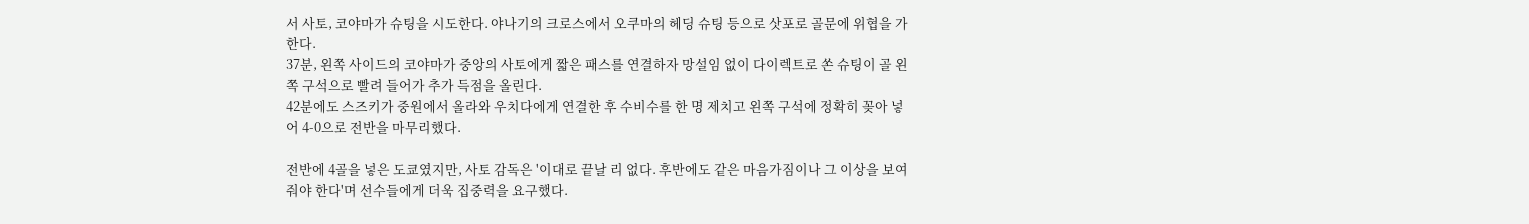서 사토, 코야마가 슈팅을 시도한다. 야나기의 크로스에서 오쿠마의 헤딩 슈팅 등으로 삿포로 골문에 위협을 가한다.
37분, 왼쪽 사이드의 코야마가 중앙의 사토에게 짧은 패스를 연결하자 망설임 없이 다이렉트로 쏜 슈팅이 골 왼쪽 구석으로 빨려 들어가 추가 득점을 올린다.
42분에도 스즈키가 중원에서 올라와 우치다에게 연결한 후 수비수를 한 명 제치고 왼쪽 구석에 정확히 꽂아 넣어 4-0으로 전반을 마무리했다.

전반에 4골을 넣은 도쿄였지만, 사토 감독은 '이대로 끝날 리 없다. 후반에도 같은 마음가짐이나 그 이상을 보여줘야 한다'며 선수들에게 더욱 집중력을 요구했다.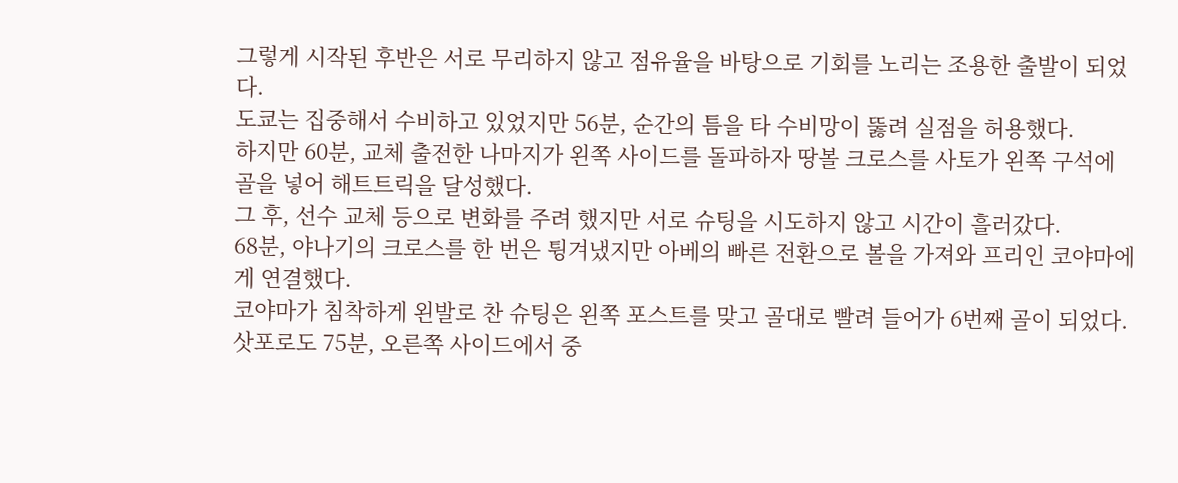그렇게 시작된 후반은 서로 무리하지 않고 점유율을 바탕으로 기회를 노리는 조용한 출발이 되었다.
도쿄는 집중해서 수비하고 있었지만 56분, 순간의 틈을 타 수비망이 뚫려 실점을 허용했다.
하지만 60분, 교체 출전한 나마지가 왼쪽 사이드를 돌파하자 땅볼 크로스를 사토가 왼쪽 구석에 골을 넣어 해트트릭을 달성했다.
그 후, 선수 교체 등으로 변화를 주려 했지만 서로 슈팅을 시도하지 않고 시간이 흘러갔다.
68분, 야나기의 크로스를 한 번은 튕겨냈지만 아베의 빠른 전환으로 볼을 가져와 프리인 코야마에게 연결했다.
코야마가 침착하게 왼발로 찬 슈팅은 왼쪽 포스트를 맞고 골대로 빨려 들어가 6번째 골이 되었다.
삿포로도 75분, 오른쪽 사이드에서 중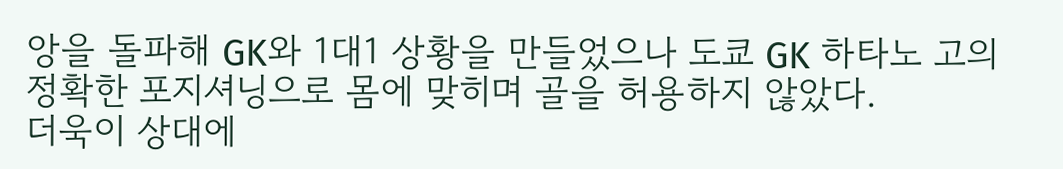앙을 돌파해 GK와 1대1 상황을 만들었으나 도쿄 GK 하타노 고의 정확한 포지셔닝으로 몸에 맞히며 골을 허용하지 않았다.
더욱이 상대에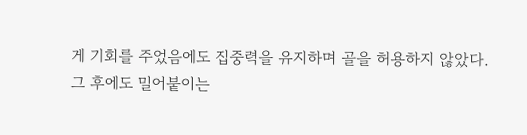게 기회를 주었음에도 집중력을 유지하며 골을 허용하지 않았다.
그 후에도 밀어붙이는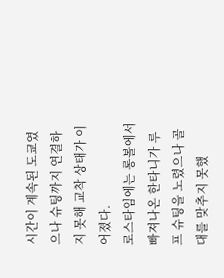시간이 계속된 도쿄였으나 슈팅까지 연결하지 못해 교착 상태가 이어졌다.
로스타임에는 롱볼에서 빠져나온 한타니가 루프 슈팅을 노렸으나 골대를 맞추지 못했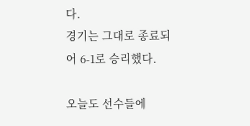다.
경기는 그대로 종료되어 6-1로 승리했다.

오늘도 선수들에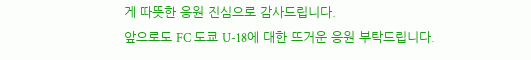게 따뜻한 응원 진심으로 감사드립니다.
앞으로도 FC 도쿄 U-18에 대한 뜨거운 응원 부탁드립니다.